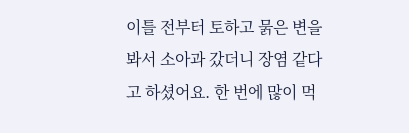이틀 전부터 토하고 묽은 변을 봐서 소아과 갔더니 장염 같다고 하셨어요. 한 번에 많이 먹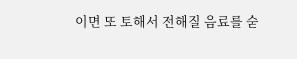이면 또 토해서 전해질 음료를 숟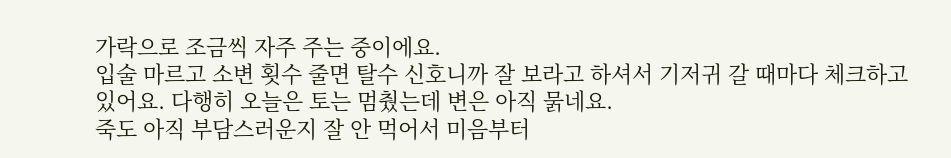가락으로 조금씩 자주 주는 중이에요.
입술 마르고 소변 횟수 줄면 탈수 신호니까 잘 보라고 하셔서 기저귀 갈 때마다 체크하고 있어요. 다행히 오늘은 토는 멈췄는데 변은 아직 묽네요.
죽도 아직 부담스러운지 잘 안 먹어서 미음부터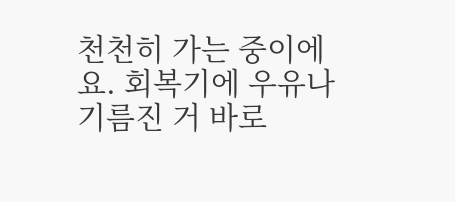천천히 가는 중이에요. 회복기에 우유나 기름진 거 바로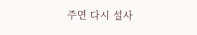주면 다시 설사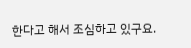한다고 해서 조심하고 있구요.